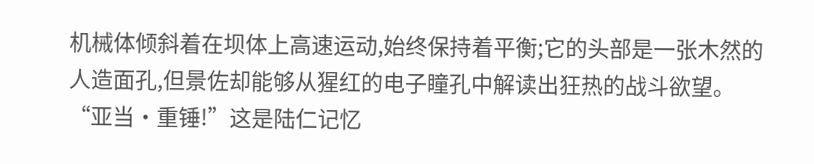机械体倾斜着在坝体上高速运动,始终保持着平衡;它的头部是一张木然的人造面孔,但景佐却能够从猩红的电子瞳孔中解读出狂热的战斗欲望。
“亚当·重锤!”这是陆仁记忆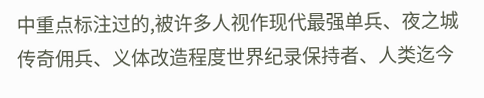中重点标注过的,被许多人视作现代最强单兵、夜之城传奇佣兵、义体改造程度世界纪录保持者、人类迄今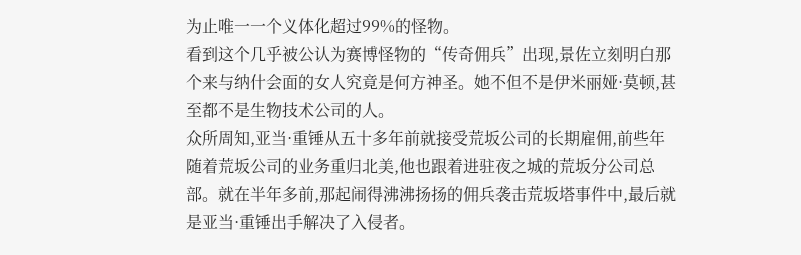为止唯一一个义体化超过99%的怪物。
看到这个几乎被公认为赛博怪物的“传奇佣兵”出现,景佐立刻明白那个来与纳什会面的女人究竟是何方神圣。她不但不是伊米丽娅·莫顿,甚至都不是生物技术公司的人。
众所周知,亚当·重锤从五十多年前就接受荒坂公司的长期雇佣,前些年随着荒坂公司的业务重归北美,他也跟着进驻夜之城的荒坂分公司总部。就在半年多前,那起闹得沸沸扬扬的佣兵袭击荒坂塔事件中,最后就是亚当·重锤出手解决了入侵者。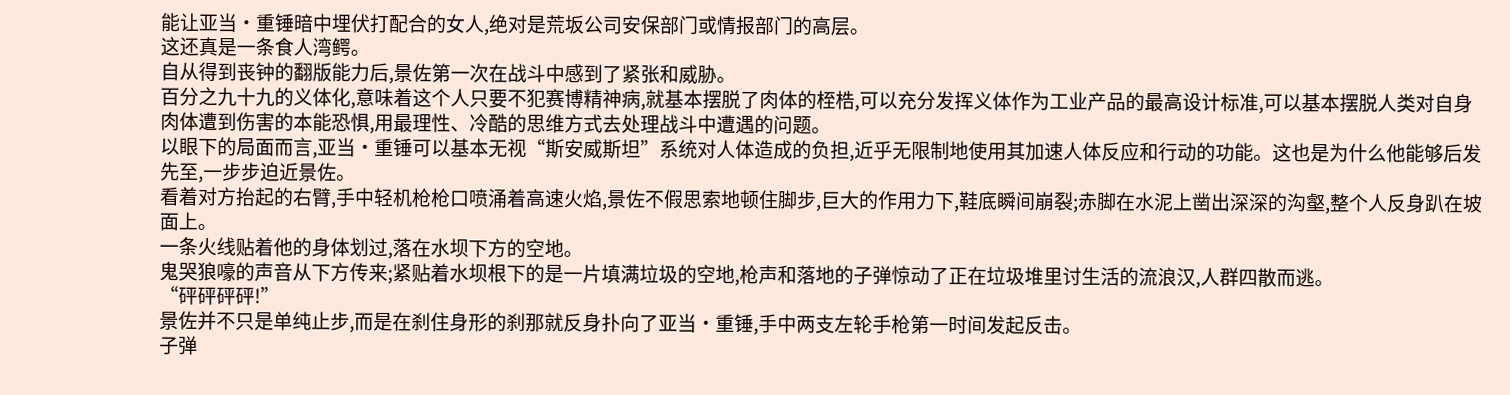能让亚当·重锤暗中埋伏打配合的女人,绝对是荒坂公司安保部门或情报部门的高层。
这还真是一条食人湾鳄。
自从得到丧钟的翻版能力后,景佐第一次在战斗中感到了紧张和威胁。
百分之九十九的义体化,意味着这个人只要不犯赛博精神病,就基本摆脱了肉体的桎梏,可以充分发挥义体作为工业产品的最高设计标准,可以基本摆脱人类对自身肉体遭到伤害的本能恐惧,用最理性、冷酷的思维方式去处理战斗中遭遇的问题。
以眼下的局面而言,亚当·重锤可以基本无视“斯安威斯坦”系统对人体造成的负担,近乎无限制地使用其加速人体反应和行动的功能。这也是为什么他能够后发先至,一步步迫近景佐。
看着对方抬起的右臂,手中轻机枪枪口喷涌着高速火焰,景佐不假思索地顿住脚步,巨大的作用力下,鞋底瞬间崩裂;赤脚在水泥上凿出深深的沟壑,整个人反身趴在坡面上。
一条火线贴着他的身体划过,落在水坝下方的空地。
鬼哭狼嚎的声音从下方传来;紧贴着水坝根下的是一片填满垃圾的空地,枪声和落地的子弹惊动了正在垃圾堆里讨生活的流浪汉,人群四散而逃。
“砰砰砰砰!”
景佐并不只是单纯止步,而是在刹住身形的刹那就反身扑向了亚当·重锤,手中两支左轮手枪第一时间发起反击。
子弹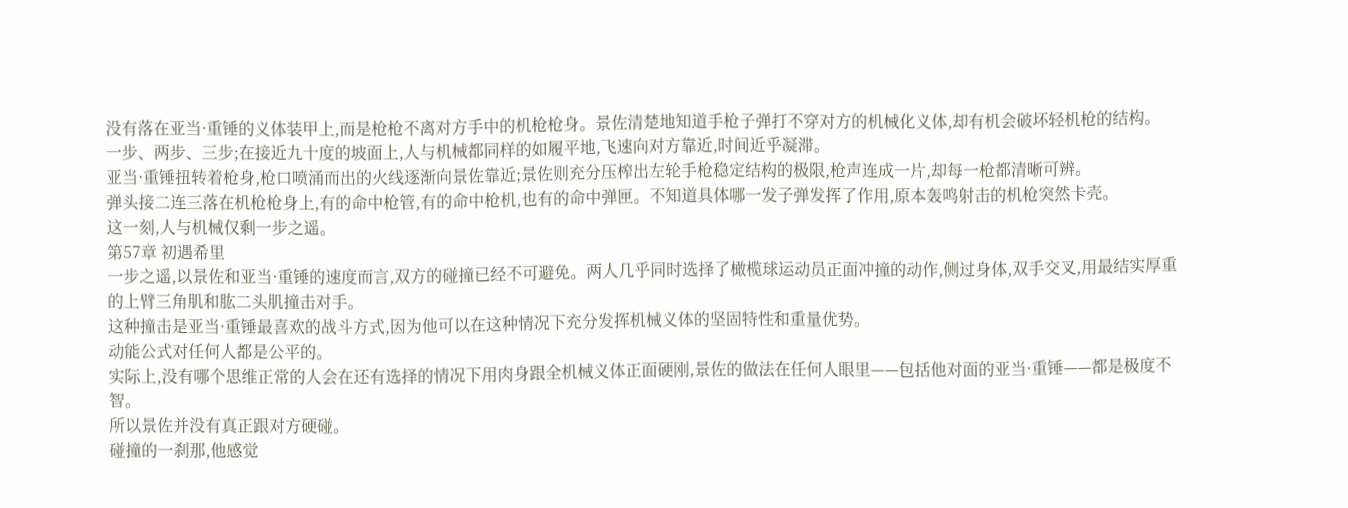没有落在亚当·重锤的义体装甲上,而是枪枪不离对方手中的机枪枪身。景佐清楚地知道手枪子弹打不穿对方的机械化义体,却有机会破坏轻机枪的结构。
一步、两步、三步;在接近九十度的坡面上,人与机械都同样的如履平地,飞速向对方靠近,时间近乎凝滞。
亚当·重锤扭转着枪身,枪口喷涌而出的火线逐渐向景佐靠近;景佐则充分压榨出左轮手枪稳定结构的极限,枪声连成一片,却每一枪都清晰可辨。
弹头接二连三落在机枪枪身上,有的命中枪管,有的命中枪机,也有的命中弹匣。不知道具体哪一发子弹发挥了作用,原本轰鸣射击的机枪突然卡壳。
这一刻,人与机械仅剩一步之遥。
第57章 初遇希里
一步之遥,以景佐和亚当·重锤的速度而言,双方的碰撞已经不可避免。两人几乎同时选择了橄榄球运动员正面冲撞的动作,侧过身体,双手交叉,用最结实厚重的上臂三角肌和肱二头肌撞击对手。
这种撞击是亚当·重锤最喜欢的战斗方式,因为他可以在这种情况下充分发挥机械义体的坚固特性和重量优势。
动能公式对任何人都是公平的。
实际上,没有哪个思维正常的人会在还有选择的情况下用肉身跟全机械义体正面硬刚,景佐的做法在任何人眼里——包括他对面的亚当·重锤——都是极度不智。
所以景佐并没有真正跟对方硬碰。
碰撞的一刹那,他感觉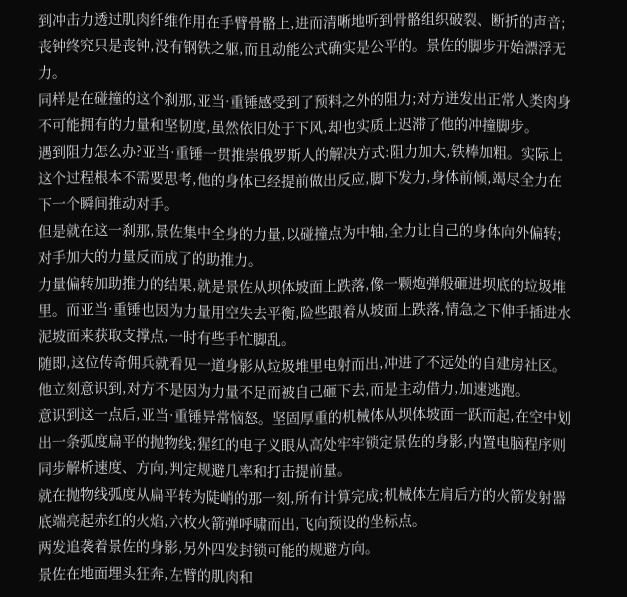到冲击力透过肌肉纤维作用在手臂骨骼上,进而清晰地听到骨骼组织破裂、断折的声音;丧钟终究只是丧钟,没有钢铁之躯,而且动能公式确实是公平的。景佐的脚步开始漂浮无力。
同样是在碰撞的这个刹那,亚当·重锤感受到了预料之外的阻力;对方迸发出正常人类肉身不可能拥有的力量和坚韧度,虽然依旧处于下风,却也实质上迟滞了他的冲撞脚步。
遇到阻力怎么办?亚当·重锤一贯推崇俄罗斯人的解决方式:阻力加大,铁棒加粗。实际上这个过程根本不需要思考,他的身体已经提前做出反应,脚下发力,身体前倾,竭尽全力在下一个瞬间推动对手。
但是就在这一刹那,景佐集中全身的力量,以碰撞点为中轴,全力让自己的身体向外偏转;对手加大的力量反而成了的助推力。
力量偏转加助推力的结果,就是景佐从坝体坡面上跌落,像一颗炮弹般砸进坝底的垃圾堆里。而亚当·重锤也因为力量用空失去平衡,险些跟着从坡面上跌落,情急之下伸手插进水泥坡面来获取支撑点,一时有些手忙脚乱。
随即,这位传奇佣兵就看见一道身影从垃圾堆里电射而出,冲进了不远处的自建房社区。他立刻意识到,对方不是因为力量不足而被自己砸下去,而是主动借力,加速逃跑。
意识到这一点后,亚当·重锤异常恼怒。坚固厚重的机械体从坝体坡面一跃而起,在空中划出一条弧度扁平的抛物线;猩红的电子义眼从高处牢牢锁定景佐的身影,内置电脑程序则同步解析速度、方向,判定规避几率和打击提前量。
就在抛物线弧度从扁平转为陡峭的那一刻,所有计算完成;机械体左肩后方的火箭发射器底端亮起赤红的火焰,六枚火箭弹呼啸而出,飞向预设的坐标点。
两发追袭着景佐的身影,另外四发封锁可能的规避方向。
景佐在地面埋头狂奔,左臂的肌肉和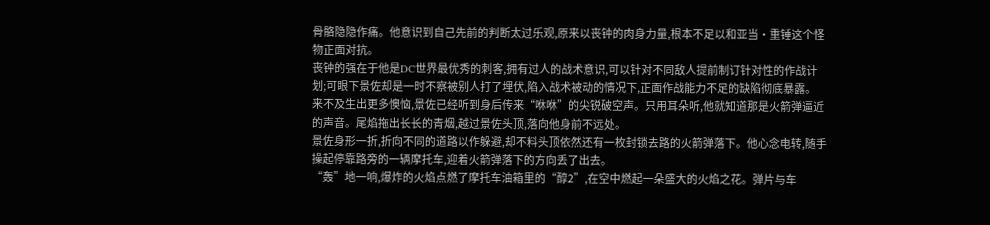骨骼隐隐作痛。他意识到自己先前的判断太过乐观,原来以丧钟的肉身力量,根本不足以和亚当·重锤这个怪物正面对抗。
丧钟的强在于他是DC世界最优秀的刺客,拥有过人的战术意识,可以针对不同敌人提前制订针对性的作战计划;可眼下景佐却是一时不察被别人打了埋伏,陷入战术被动的情况下,正面作战能力不足的缺陷彻底暴露。
来不及生出更多懊恼,景佐已经听到身后传来“咻咻”的尖锐破空声。只用耳朵听,他就知道那是火箭弹逼近的声音。尾焰拖出长长的青烟,越过景佐头顶,落向他身前不远处。
景佐身形一折,折向不同的道路以作躲避,却不料头顶依然还有一枚封锁去路的火箭弹落下。他心念电转,随手操起停靠路旁的一辆摩托车,迎着火箭弹落下的方向丢了出去。
“轰”地一响,爆炸的火焰点燃了摩托车油箱里的“醇2”,在空中燃起一朵盛大的火焰之花。弹片与车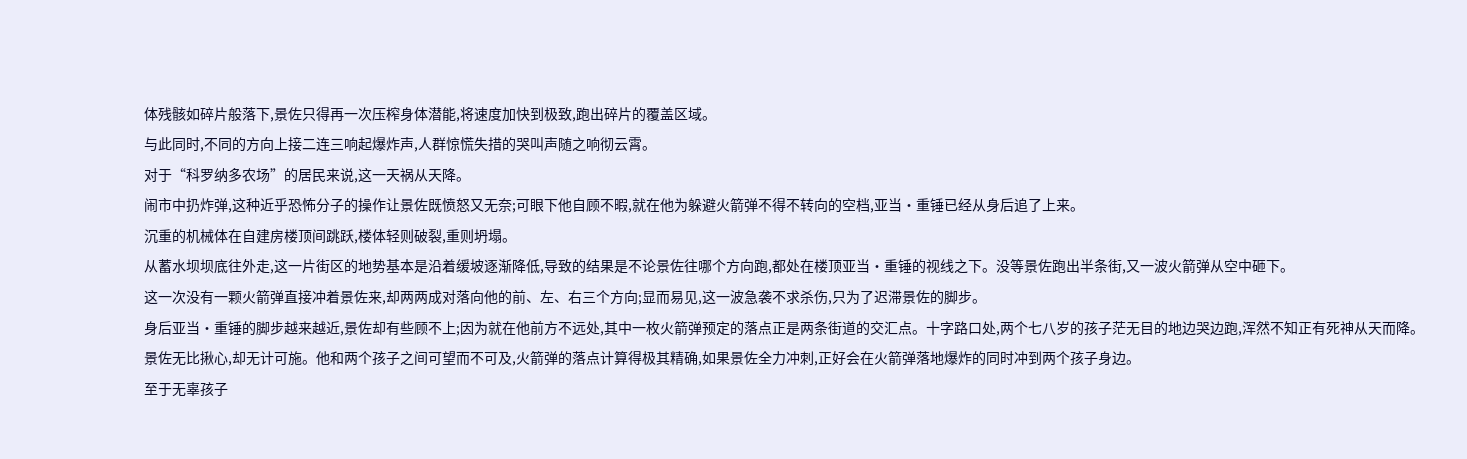体残骸如碎片般落下,景佐只得再一次压榨身体潜能,将速度加快到极致,跑出碎片的覆盖区域。
与此同时,不同的方向上接二连三响起爆炸声,人群惊慌失措的哭叫声随之响彻云霄。
对于“科罗纳多农场”的居民来说,这一天祸从天降。
闹市中扔炸弹,这种近乎恐怖分子的操作让景佐既愤怒又无奈;可眼下他自顾不暇,就在他为躲避火箭弹不得不转向的空档,亚当·重锤已经从身后追了上来。
沉重的机械体在自建房楼顶间跳跃,楼体轻则破裂,重则坍塌。
从蓄水坝坝底往外走,这一片街区的地势基本是沿着缓坡逐渐降低,导致的结果是不论景佐往哪个方向跑,都处在楼顶亚当·重锤的视线之下。没等景佐跑出半条街,又一波火箭弹从空中砸下。
这一次没有一颗火箭弹直接冲着景佐来,却两两成对落向他的前、左、右三个方向;显而易见,这一波急袭不求杀伤,只为了迟滞景佐的脚步。
身后亚当·重锤的脚步越来越近,景佐却有些顾不上;因为就在他前方不远处,其中一枚火箭弹预定的落点正是两条街道的交汇点。十字路口处,两个七八岁的孩子茫无目的地边哭边跑,浑然不知正有死神从天而降。
景佐无比揪心,却无计可施。他和两个孩子之间可望而不可及,火箭弹的落点计算得极其精确,如果景佐全力冲刺,正好会在火箭弹落地爆炸的同时冲到两个孩子身边。
至于无辜孩子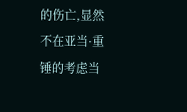的伤亡,显然不在亚当·重锤的考虑当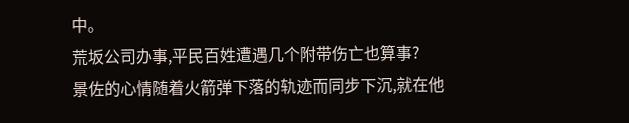中。
荒坂公司办事,平民百姓遭遇几个附带伤亡也算事?
景佐的心情随着火箭弹下落的轨迹而同步下沉,就在他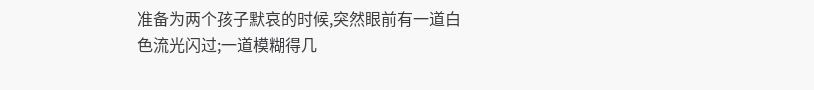准备为两个孩子默哀的时候,突然眼前有一道白色流光闪过;一道模糊得几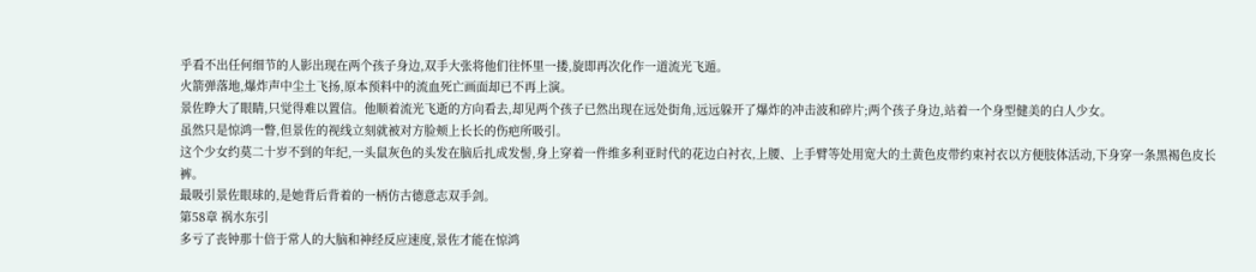乎看不出任何细节的人影出现在两个孩子身边,双手大张将他们往怀里一搂,旋即再次化作一道流光飞遁。
火箭弹落地,爆炸声中尘土飞扬,原本预料中的流血死亡画面却已不再上演。
景佐睁大了眼睛,只觉得难以置信。他顺着流光飞逝的方向看去,却见两个孩子已然出现在远处街角,远远躲开了爆炸的冲击波和碎片;两个孩子身边,站着一个身型健美的白人少女。
虽然只是惊鸿一瞥,但景佐的视线立刻就被对方脸颊上长长的伤疤所吸引。
这个少女约莫二十岁不到的年纪,一头鼠灰色的头发在脑后扎成发髻,身上穿着一件维多利亚时代的花边白衬衣,上腰、上手臂等处用宽大的土黄色皮带约束衬衣以方便肢体活动,下身穿一条黑褐色皮长裤。
最吸引景佐眼球的,是她背后背着的一柄仿古德意志双手剑。
第58章 祸水东引
多亏了丧钟那十倍于常人的大脑和神经反应速度,景佐才能在惊鸿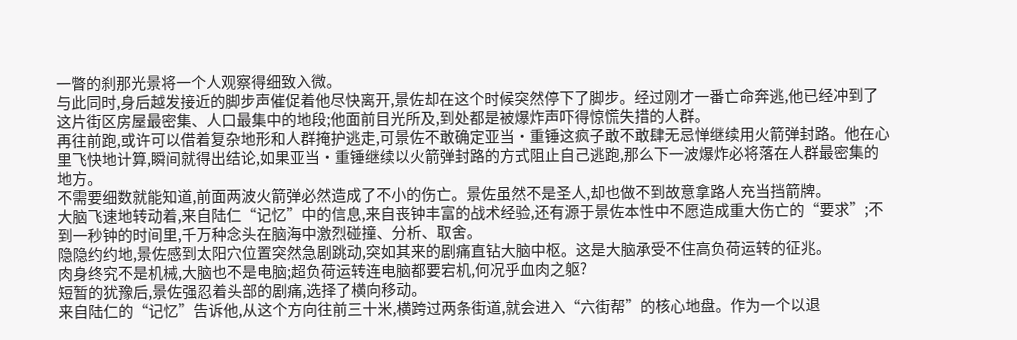一瞥的刹那光景将一个人观察得细致入微。
与此同时,身后越发接近的脚步声催促着他尽快离开,景佐却在这个时候突然停下了脚步。经过刚才一番亡命奔逃,他已经冲到了这片街区房屋最密集、人口最集中的地段;他面前目光所及,到处都是被爆炸声吓得惊慌失措的人群。
再往前跑,或许可以借着复杂地形和人群掩护逃走,可景佐不敢确定亚当·重锤这疯子敢不敢肆无忌惮继续用火箭弹封路。他在心里飞快地计算,瞬间就得出结论,如果亚当·重锤继续以火箭弹封路的方式阻止自己逃跑,那么下一波爆炸必将落在人群最密集的地方。
不需要细数就能知道,前面两波火箭弹必然造成了不小的伤亡。景佐虽然不是圣人,却也做不到故意拿路人充当挡箭牌。
大脑飞速地转动着,来自陆仁“记忆”中的信息,来自丧钟丰富的战术经验,还有源于景佐本性中不愿造成重大伤亡的“要求”;不到一秒钟的时间里,千万种念头在脑海中激烈碰撞、分析、取舍。
隐隐约约地,景佐感到太阳穴位置突然急剧跳动,突如其来的剧痛直钻大脑中枢。这是大脑承受不住高负荷运转的征兆。
肉身终究不是机械,大脑也不是电脑;超负荷运转连电脑都要宕机,何况乎血肉之躯?
短暂的犹豫后,景佐强忍着头部的剧痛,选择了横向移动。
来自陆仁的“记忆”告诉他,从这个方向往前三十米,横跨过两条街道,就会进入“六街帮”的核心地盘。作为一个以退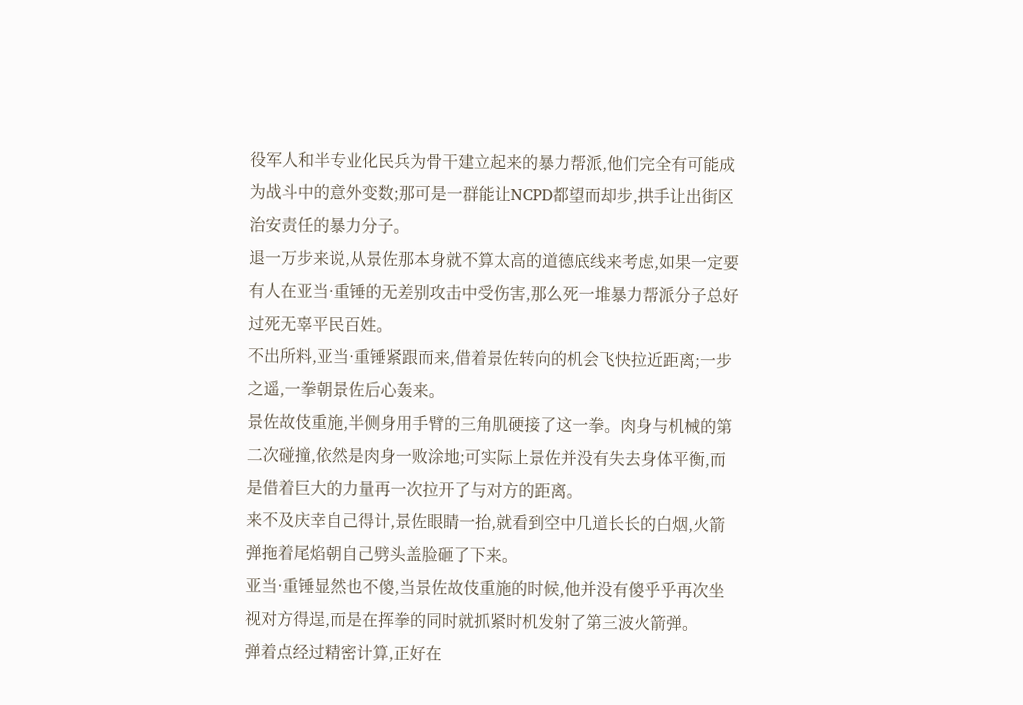役军人和半专业化民兵为骨干建立起来的暴力帮派,他们完全有可能成为战斗中的意外变数;那可是一群能让NCPD都望而却步,拱手让出街区治安责任的暴力分子。
退一万步来说,从景佐那本身就不算太高的道德底线来考虑,如果一定要有人在亚当·重锤的无差别攻击中受伤害,那么死一堆暴力帮派分子总好过死无辜平民百姓。
不出所料,亚当·重锤紧跟而来,借着景佐转向的机会飞快拉近距离;一步之遥,一拳朝景佐后心轰来。
景佐故伎重施,半侧身用手臂的三角肌硬接了这一拳。肉身与机械的第二次碰撞,依然是肉身一败涂地;可实际上景佐并没有失去身体平衡,而是借着巨大的力量再一次拉开了与对方的距离。
来不及庆幸自己得计,景佐眼睛一抬,就看到空中几道长长的白烟,火箭弹拖着尾焰朝自己劈头盖脸砸了下来。
亚当·重锤显然也不傻,当景佐故伎重施的时候,他并没有傻乎乎再次坐视对方得逞,而是在挥拳的同时就抓紧时机发射了第三波火箭弹。
弹着点经过精密计算,正好在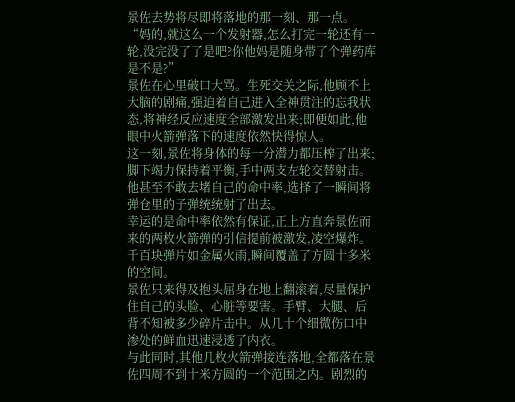景佐去势将尽即将落地的那一刻、那一点。
“妈的,就这么一个发射器,怎么打完一轮还有一轮,没完没了了是吧?你他妈是随身带了个弹药库是不是?”
景佐在心里破口大骂。生死交关之际,他顾不上大脑的剧痛,强迫着自己进入全神贯注的忘我状态,将神经反应速度全部激发出来;即便如此,他眼中火箭弹落下的速度依然快得惊人。
这一刻,景佐将身体的每一分潜力都压榨了出来;脚下竭力保持着平衡,手中两支左轮交替射击。他甚至不敢去堵自己的命中率,选择了一瞬间将弹仓里的子弹统统射了出去。
幸运的是命中率依然有保证,正上方直奔景佐而来的两枚火箭弹的引信提前被激发,凌空爆炸。千百块弹片如金属火雨,瞬间覆盖了方圆十多米的空间。
景佐只来得及抱头屈身在地上翻滚着,尽量保护住自己的头脸、心脏等要害。手臂、大腿、后背不知被多少碎片击中。从几十个细微伤口中渗处的鲜血迅速浸透了内衣。
与此同时,其他几枚火箭弹接连落地,全都落在景佐四周不到十米方圆的一个范围之内。剧烈的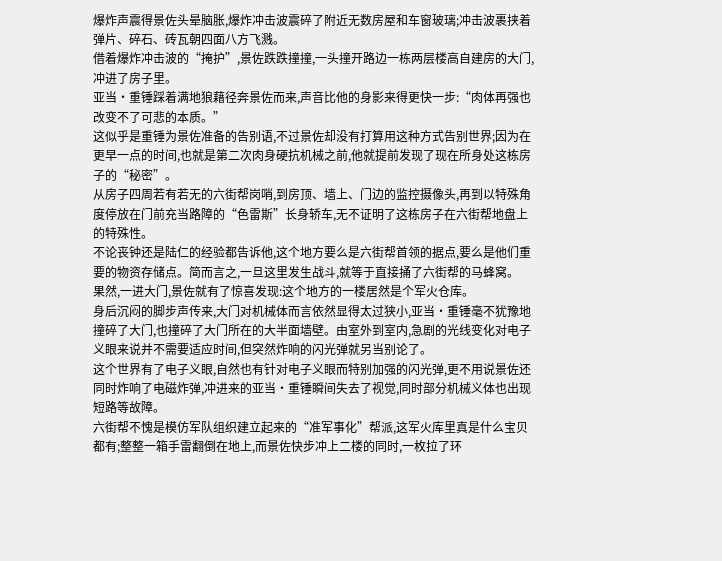爆炸声震得景佐头晕脑胀,爆炸冲击波震碎了附近无数房屋和车窗玻璃;冲击波裹挟着弹片、碎石、砖瓦朝四面八方飞溅。
借着爆炸冲击波的“掩护”,景佐跌跌撞撞,一头撞开路边一栋两层楼高自建房的大门,冲进了房子里。
亚当·重锤踩着满地狼藉径奔景佐而来,声音比他的身影来得更快一步:“肉体再强也改变不了可悲的本质。”
这似乎是重锤为景佐准备的告别语,不过景佐却没有打算用这种方式告别世界;因为在更早一点的时间,也就是第二次肉身硬抗机械之前,他就提前发现了现在所身处这栋房子的“秘密”。
从房子四周若有若无的六街帮岗哨,到房顶、墙上、门边的监控摄像头,再到以特殊角度停放在门前充当路障的“色雷斯”长身轿车,无不证明了这栋房子在六街帮地盘上的特殊性。
不论丧钟还是陆仁的经验都告诉他,这个地方要么是六街帮首领的据点,要么是他们重要的物资存储点。简而言之,一旦这里发生战斗,就等于直接捅了六街帮的马蜂窝。
果然,一进大门,景佐就有了惊喜发现:这个地方的一楼居然是个军火仓库。
身后沉闷的脚步声传来,大门对机械体而言依然显得太过狭小,亚当·重锤毫不犹豫地撞碎了大门,也撞碎了大门所在的大半面墙壁。由室外到室内,急剧的光线变化对电子义眼来说并不需要适应时间,但突然炸响的闪光弹就另当别论了。
这个世界有了电子义眼,自然也有针对电子义眼而特别加强的闪光弹,更不用说景佐还同时炸响了电磁炸弹,冲进来的亚当·重锤瞬间失去了视觉,同时部分机械义体也出现短路等故障。
六街帮不愧是模仿军队组织建立起来的“准军事化”帮派,这军火库里真是什么宝贝都有;整整一箱手雷翻倒在地上,而景佐快步冲上二楼的同时,一枚拉了环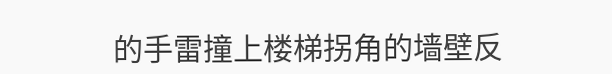的手雷撞上楼梯拐角的墙壁反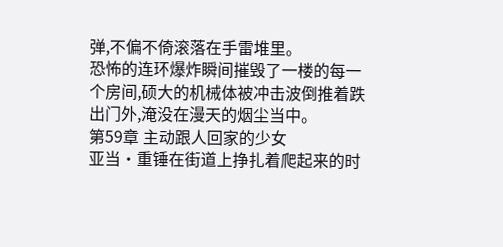弹,不偏不倚滚落在手雷堆里。
恐怖的连环爆炸瞬间摧毁了一楼的每一个房间,硕大的机械体被冲击波倒推着跌出门外,淹没在漫天的烟尘当中。
第59章 主动跟人回家的少女
亚当·重锤在街道上挣扎着爬起来的时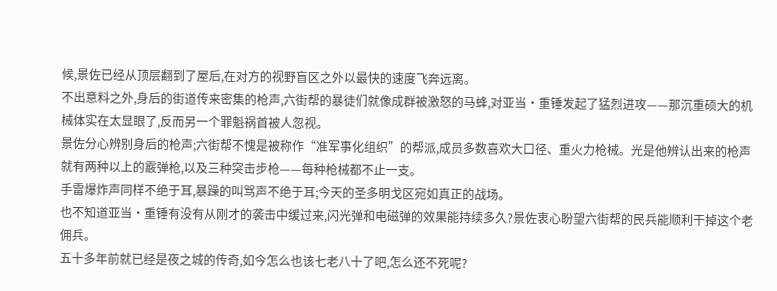候,景佐已经从顶层翻到了屋后,在对方的视野盲区之外以最快的速度飞奔远离。
不出意料之外,身后的街道传来密集的枪声,六街帮的暴徒们就像成群被激怒的马蜂,对亚当·重锤发起了猛烈进攻——那沉重硕大的机械体实在太显眼了,反而另一个罪魁祸首被人忽视。
景佐分心辨别身后的枪声;六街帮不愧是被称作“准军事化组织”的帮派,成员多数喜欢大口径、重火力枪械。光是他辨认出来的枪声就有两种以上的霰弹枪,以及三种突击步枪——每种枪械都不止一支。
手雷爆炸声同样不绝于耳,暴躁的叫骂声不绝于耳;今天的圣多明戈区宛如真正的战场。
也不知道亚当·重锤有没有从刚才的袭击中缓过来,闪光弹和电磁弹的效果能持续多久?景佐衷心盼望六街帮的民兵能顺利干掉这个老佣兵。
五十多年前就已经是夜之城的传奇,如今怎么也该七老八十了吧,怎么还不死呢?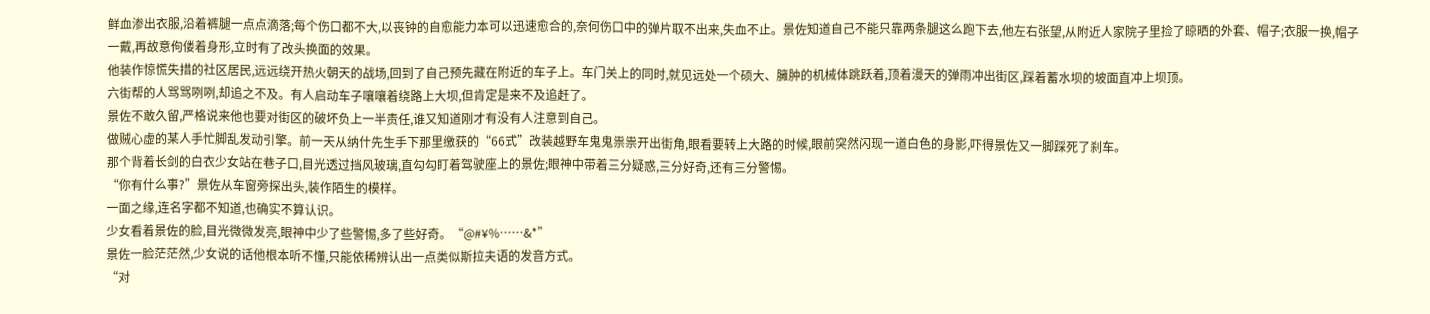鲜血渗出衣服,沿着裤腿一点点滴落;每个伤口都不大,以丧钟的自愈能力本可以迅速愈合的,奈何伤口中的弹片取不出来,失血不止。景佐知道自己不能只靠两条腿这么跑下去,他左右张望,从附近人家院子里捡了晾晒的外套、帽子;衣服一换,帽子一戴,再故意佝偻着身形,立时有了改头换面的效果。
他装作惊慌失措的社区居民,远远绕开热火朝天的战场,回到了自己预先藏在附近的车子上。车门关上的同时,就见远处一个硕大、臃肿的机械体跳跃着,顶着漫天的弹雨冲出街区,踩着蓄水坝的坡面直冲上坝顶。
六街帮的人骂骂咧咧,却追之不及。有人启动车子嚷嚷着绕路上大坝,但肯定是来不及追赶了。
景佐不敢久留,严格说来他也要对街区的破坏负上一半责任,谁又知道刚才有没有人注意到自己。
做贼心虚的某人手忙脚乱发动引擎。前一天从纳什先生手下那里缴获的“66式”改装越野车鬼鬼祟祟开出街角,眼看要转上大路的时候,眼前突然闪现一道白色的身影,吓得景佐又一脚踩死了刹车。
那个背着长剑的白衣少女站在巷子口,目光透过挡风玻璃,直勾勾盯着驾驶座上的景佐;眼神中带着三分疑惑,三分好奇,还有三分警惕。
“你有什么事?”景佐从车窗旁探出头,装作陌生的模样。
一面之缘,连名字都不知道,也确实不算认识。
少女看着景佐的脸,目光微微发亮,眼神中少了些警惕,多了些好奇。“@#¥%……&*”
景佐一脸茫茫然,少女说的话他根本听不懂,只能依稀辨认出一点类似斯拉夫语的发音方式。
“对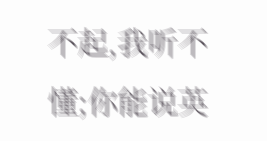不起,我听不懂;你能说英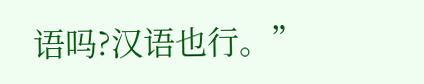语吗?汉语也行。”